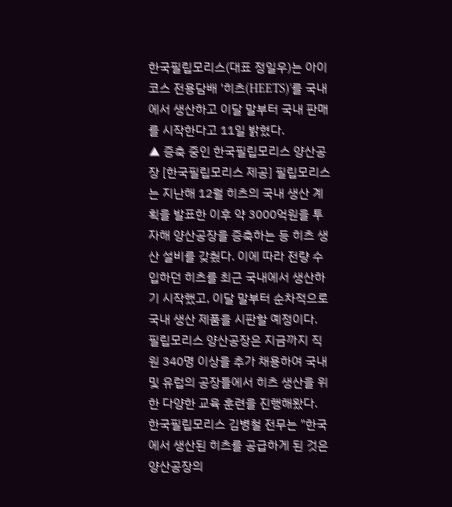한국필립모리스(대표 정일우)는 아이코스 전용담배 '히츠(HEETS)'를 국내에서 생산하고 이달 말부터 국내 판매를 시작한다고 11일 밝혔다.
▲ 증축 중인 한국필립모리스 양산공장 [한국필립모리스 제공] 필립모리스는 지난해 12월 히츠의 국내 생산 계획을 발표한 이후 약 3000억원을 투자해 양산공장을 증축하는 등 히츠 생산 설비를 갖췄다. 이에 따라 전량 수입하던 히츠를 최근 국내에서 생산하기 시작했고, 이달 말부터 순차적으로 국내 생산 제품을 시판할 예정이다.
필립모리스 양산공장은 지금까지 직원 340명 이상을 추가 채용하여 국내 및 유럽의 공장들에서 히츠 생산을 위한 다양한 교육 훈련을 진행해왔다.
한국필립모리스 김병철 전무는 "한국에서 생산된 히츠를 공급하게 된 것은 양산공장의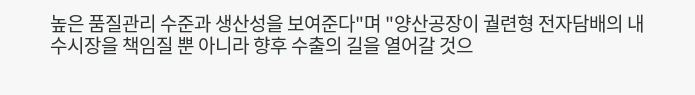높은 품질관리 수준과 생산성을 보여준다"며 "양산공장이 궐련형 전자담배의 내수시장을 책임질 뿐 아니라 향후 수출의 길을 열어갈 것으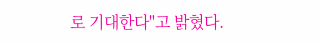로 기대한다"고 밝혔다.